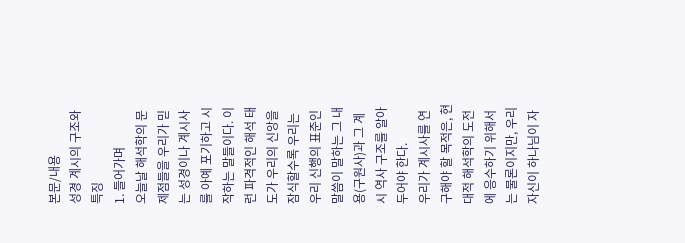본문/내용
성경 계시의 구조와 특징
1. 들어가며
오늘날 해석학의 문제점들을 우리가 믿는 성경이나 계시사를 아예 포기하고 시작하는 말들이다. 이런 파격적인 해석 태도가 우리의 신앙을 잠식할수록 우리는 우리 신행의 표준인 말씀이 말하는 그 내용(구원사)과 그 계시 역사 구조를 알아 두어야 한다.
우리가 계시사를 연구해야 할 목적은, 현대적 해석학의 도전에 응수하기 위해서는 물론이지만, 우리 자신이 하나님이 자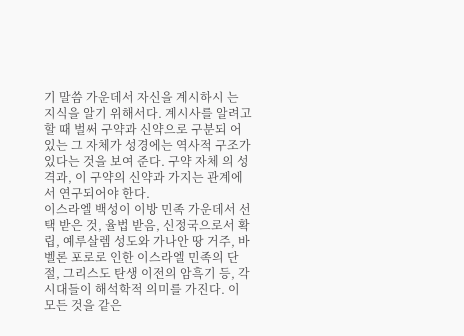기 말씀 가운데서 자신을 계시하시 는 지식을 알기 위해서다. 계시사를 알려고 할 때 벌써 구약과 신약으로 구분되 어 있는 그 자체가 성경에는 역사적 구조가 있다는 것을 보여 준다. 구약 자체 의 성격과, 이 구약의 신약과 가지는 관계에서 연구되어야 한다.
이스라엘 백성이 이방 민족 가운데서 선택 받은 것, 율법 받음, 신정국으로서 확립, 예루살렘 성도와 가나안 땅 거주, 바벨론 포로로 인한 이스라엘 민족의 단절, 그리스도 탄생 이전의 암흑기 등, 각 시대들이 해석학적 의미를 가진다. 이 모든 것을 같은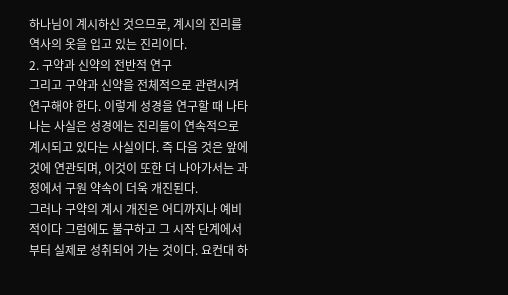하나님이 계시하신 것으므로, 계시의 진리를 역사의 옷을 입고 있는 진리이다.
2. 구약과 신약의 전반적 연구
그리고 구약과 신약을 전체적으로 관련시켜 연구해야 한다. 이렇게 성경을 연구할 때 나타나는 사실은 성경에는 진리들이 연속적으로 계시되고 있다는 사실이다. 즉 다음 것은 앞에 것에 연관되며, 이것이 또한 더 나아가서는 과정에서 구원 약속이 더욱 개진된다.
그러나 구약의 계시 개진은 어디까지나 예비적이다 그럼에도 불구하고 그 시작 단계에서부터 실제로 성취되어 가는 것이다. 요컨대 하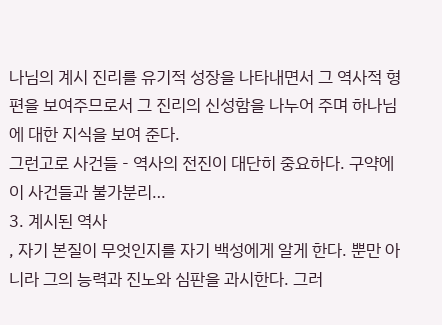나님의 계시 진리를 유기적 성장을 나타내면서 그 역사적 형편을 보여주므로서 그 진리의 신성함을 나누어 주며 하나님에 대한 지식을 보여 준다.
그런고로 사건들 - 역사의 전진이 대단히 중요하다. 구약에 이 사건들과 불가분리…
3. 계시된 역사
, 자기 본질이 무엇인지를 자기 백성에게 알게 한다. 뿐만 아니라 그의 능력과 진노와 심판을 과시한다. 그러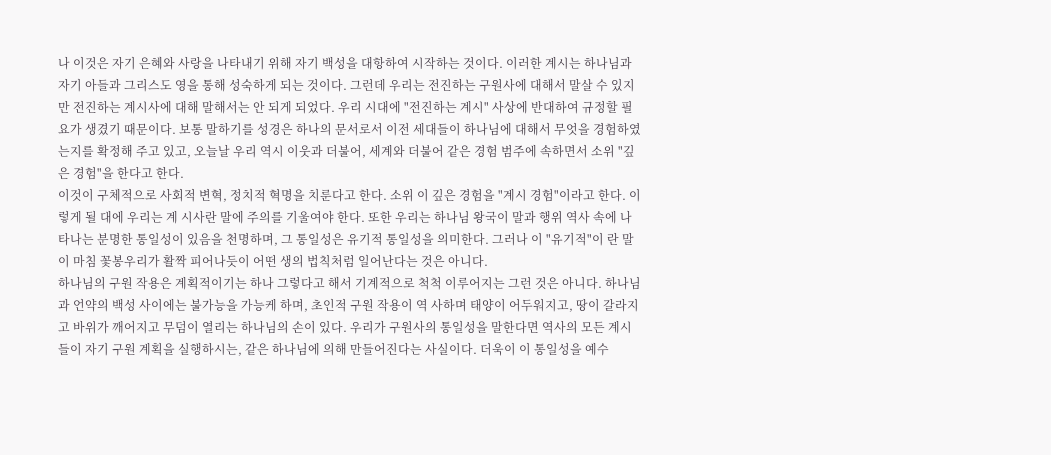나 이것은 자기 은혜와 사랑을 나타내기 위해 자기 백성을 대항하여 시작하는 것이다. 이러한 계시는 하나님과 자기 아들과 그리스도 영을 통해 성숙하게 되는 것이다. 그런데 우리는 전진하는 구원사에 대해서 말살 수 있지만 전진하는 계시사에 대해 말해서는 안 되게 되었다. 우리 시대에 "전진하는 계시" 사상에 반대하여 규정할 필요가 생겼기 때문이다. 보통 말하기를 성경은 하나의 문서로서 이전 세대들이 하나님에 대해서 무엇을 경험하였는지를 확정해 주고 있고, 오늘날 우리 역시 이웃과 더불어, 세계와 더불어 같은 경험 범주에 속하면서 소위 "깊은 경험"을 한다고 한다.
이것이 구체적으로 사회적 변혁, 정치적 혁명을 치룬다고 한다. 소위 이 깊은 경험을 "계시 경험"이라고 한다. 이렇게 될 대에 우리는 계 시사란 말에 주의를 기울여야 한다. 또한 우리는 하나님 왕국이 말과 행위 역사 속에 나타나는 분명한 통일성이 있음을 천명하며, 그 통일성은 유기적 통일성을 의미한다. 그러나 이 "유기적"이 란 말이 마침 꽃봉우리가 활짝 피어나듯이 어떤 생의 법칙처럼 일어난다는 것은 아니다.
하나님의 구원 작용은 계획적이기는 하나 그렇다고 해서 기계적으로 척척 이루어지는 그런 것은 아니다. 하나님과 언약의 백성 사이에는 불가능을 가능케 하며, 초인적 구원 작용이 역 사하며 태양이 어두워지고, 땅이 갈라지고 바위가 깨어지고 무덤이 열리는 하나님의 손이 있다. 우리가 구원사의 통일성을 말한다면 역사의 모든 계시들이 자기 구원 계획을 실행하시는, 같은 하나님에 의해 만들어진다는 사실이다. 더욱이 이 통일성을 예수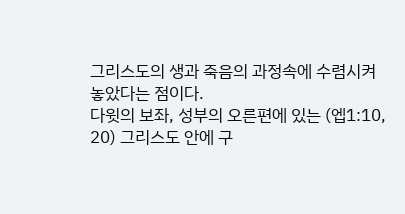그리스도의 생과 죽음의 과정속에 수렴시켜 놓았다는 점이다.
다윗의 보좌, 성부의 오른편에 있는 (엡1:10, 20) 그리스도 안에 구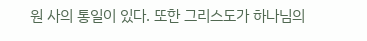원 사의 통일이 있다. 또한 그리스도가 하나님의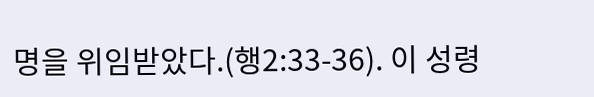명을 위임받았다.(행2:33-36). 이 성령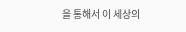을 통해서 이 세상의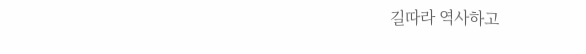길따라 역사하고